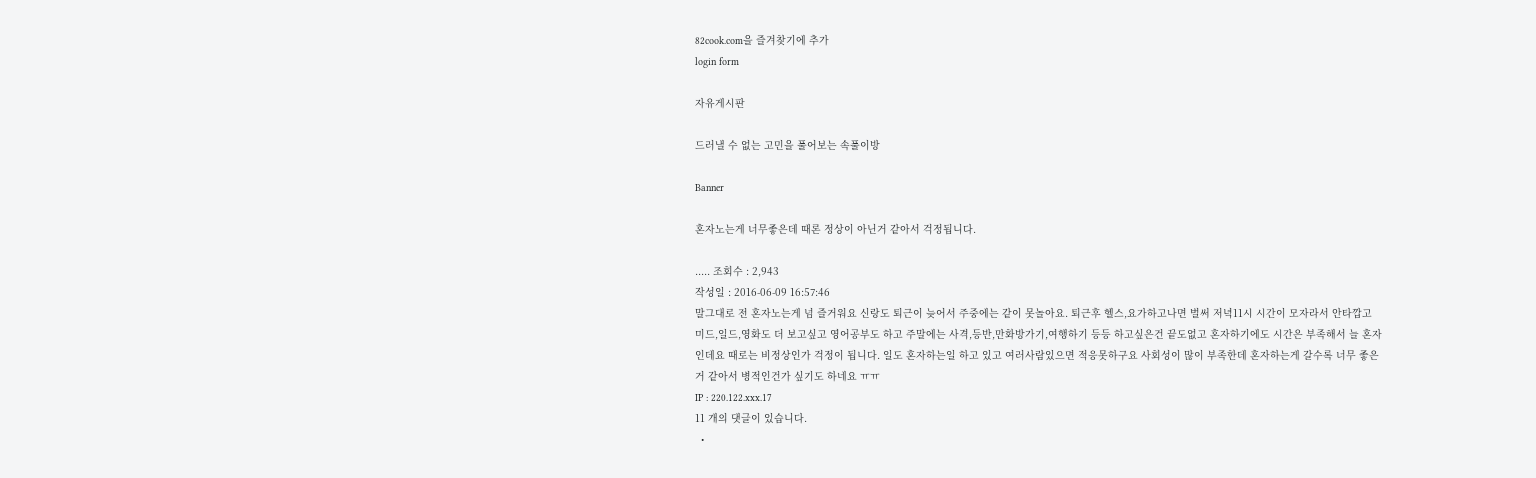82cook.com을 즐겨찾기에 추가
login form

자유게시판

드러낼 수 없는 고민을 풀어보는 속풀이방

Banner

혼자노는게 너무좋은데 때론 정상이 아닌거 같아서 걱정됩니다.

..... 조회수 : 2,943
작성일 : 2016-06-09 16:57:46
말그대로 전 혼자노는게 넘 즐거워요 신랑도 퇴근이 늦어서 주중에는 같이 못놀아요. 퇴근후 헬스,요가하고나면 벌써 저녁11시 시간이 모자라서 안타깝고 미드,일드,영화도 더 보고싶고 영어공부도 하고 주말에는 사격,등반,만화방가기,여행하기 등등 하고싶은건 끝도없고 혼자하기에도 시간은 부족해서 늘 혼자인데요 때로는 비정상인가 걱정이 됩니다. 일도 혼자하는일 하고 있고 여러사람있으면 적응못하구요 사회성이 많이 부족한데 혼자하는게 갈수록 너무 좋은거 같아서 병적인건가 싶기도 하네요 ㅠㅠ
IP : 220.122.xxx.17
11 개의 댓글이 있습니다.
  •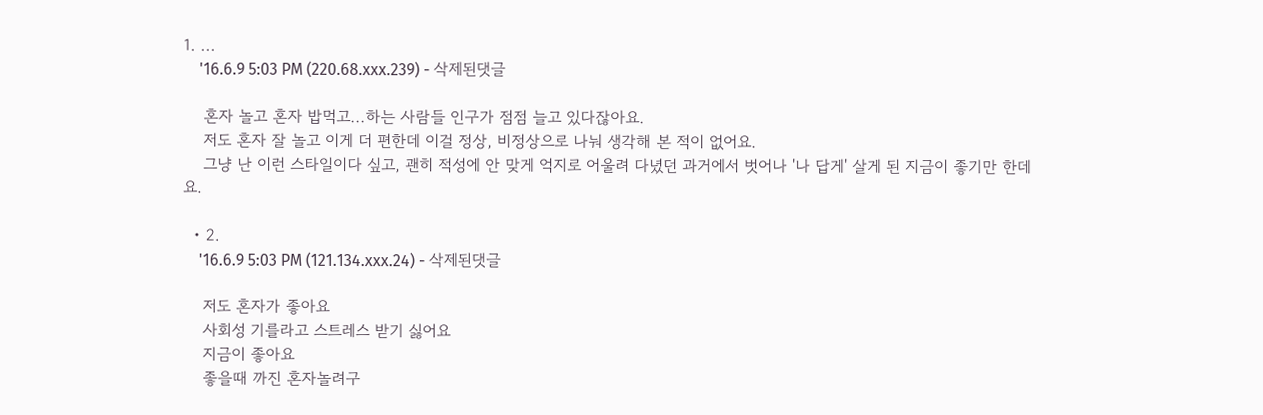1. ...
    '16.6.9 5:03 PM (220.68.xxx.239) - 삭제된댓글

    혼자 놀고 혼자 밥먹고...하는 사람들 인구가 점점 늘고 있다잖아요.
    저도 혼자 잘 놀고 이게 더 편한데 이걸 정상, 비정상으로 나눠 생각해 본 적이 없어요.
    그냥 난 이런 스타일이다 싶고, 괜히 적성에 안 맞게 억지로 어울려 다녔던 과거에서 벗어나 '나 답게' 살게 된 지금이 좋기만 한데요.

  • 2.
    '16.6.9 5:03 PM (121.134.xxx.24) - 삭제된댓글

    저도 혼자가 좋아요
    사회성 기를라고 스트레스 받기 싫어요
    지금이 좋아요
    좋을때 까진 혼자놀려구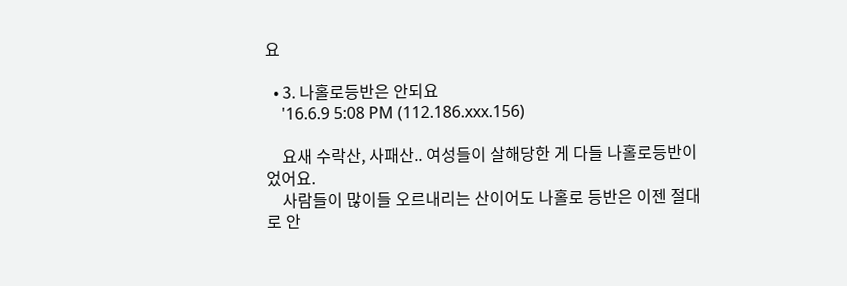요

  • 3. 나홀로등반은 안되요
    '16.6.9 5:08 PM (112.186.xxx.156)

    요새 수락산, 사패산.. 여성들이 살해당한 게 다들 나홀로등반이었어요.
    사람들이 많이들 오르내리는 산이어도 나홀로 등반은 이젠 절대로 안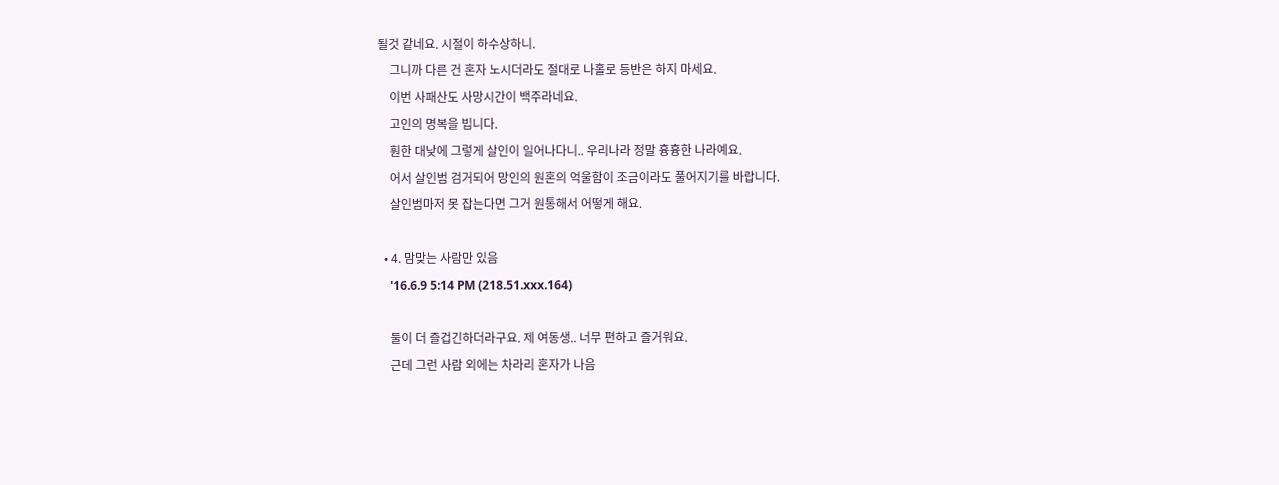될것 같네요. 시절이 하수상하니.
    그니까 다른 건 혼자 노시더라도 절대로 나홀로 등반은 하지 마세요.
    이번 사패산도 사망시간이 백주라네요.
    고인의 명복을 빕니다.
    훤한 대낮에 그렇게 살인이 일어나다니.. 우리나라 정말 흉흉한 나라예요.
    어서 살인범 검거되어 망인의 원혼의 억울함이 조금이라도 풀어지기를 바랍니다.
    살인범마저 못 잡는다면 그거 원통해서 어떻게 해요.

  • 4. 맘맞는 사람만 있음
    '16.6.9 5:14 PM (218.51.xxx.164)

    둘이 더 즐겁긴하더라구요. 제 여동생.. 너무 편하고 즐거워요.
    근데 그런 사람 외에는 차라리 혼자가 나음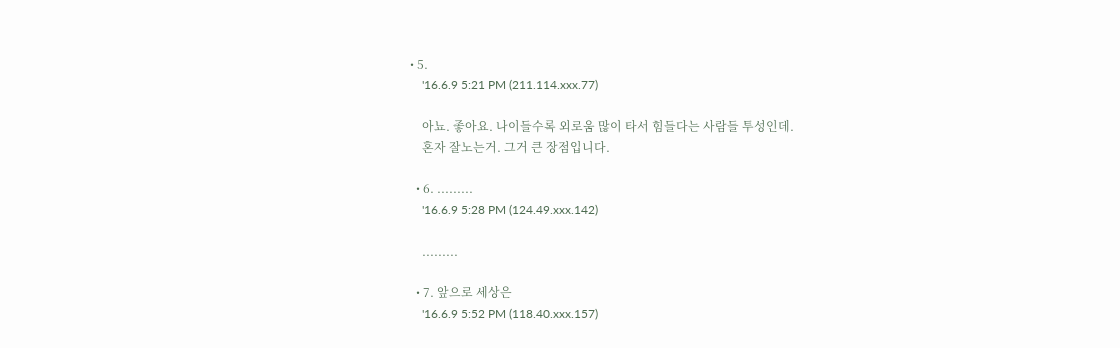• 5.
    '16.6.9 5:21 PM (211.114.xxx.77)

    아뇨. 좋아요. 나이들수록 외로움 많이 타서 힘들다는 사람들 투성인데.
    혼자 잘노는거. 그거 큰 장점입니다.

  • 6. .........
    '16.6.9 5:28 PM (124.49.xxx.142)

    .........

  • 7. 앞으로 세상은
    '16.6.9 5:52 PM (118.40.xxx.157)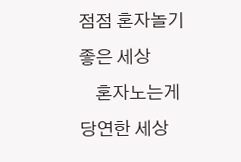점점 혼자놀기 좋은 세상
    혼자노는게 당연한 세상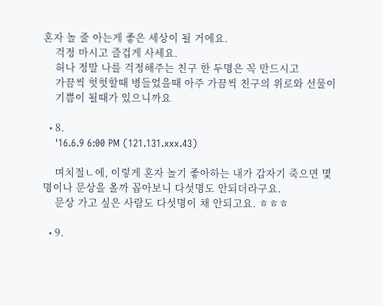혼자 놀 줄 아는게 좋은 세상이 될 거에요.
    걱정 마시고 즐겁게 사세요.
    허나 정말 나를 걱정해주는 친구 한 두명은 꼭 만드시고
    가끔씩 헛헛할때 병들었을때 아주 가끔씩 친구의 위로와 선물이
    기쁨이 될때가 있으니까요

  • 8.
    '16.6.9 6:00 PM (121.131.xxx.43)

    며치절ㄴ에, 이렇게 혼자 놀기 좋아하는 내가 갑자기 죽으면 몇명이나 문상을 올까 꼽아보니 다섯명도 안되더라구요.
    문상 가고 싶은 사람도 다섯명이 채 안되고요. ㅎㅎㅎ

  • 9.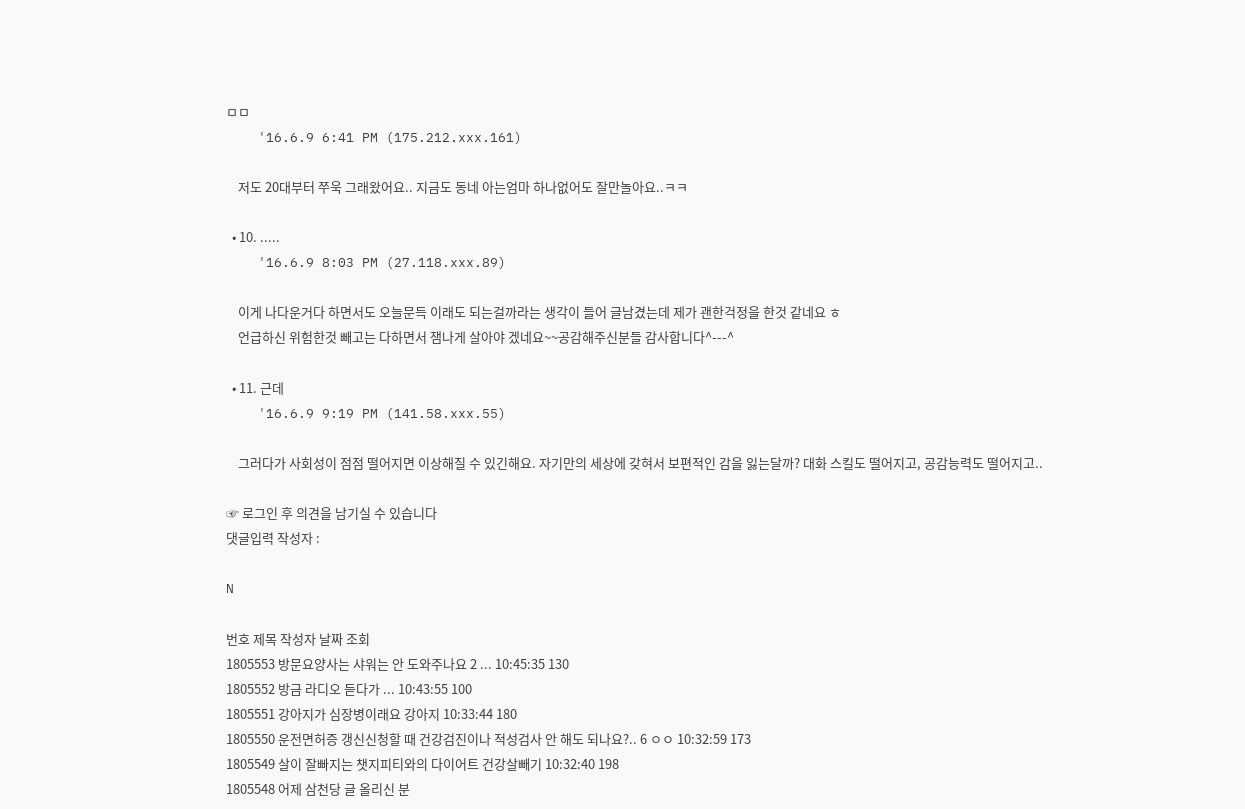ㅁㅁ
    '16.6.9 6:41 PM (175.212.xxx.161)

    저도 20대부터 쭈욱 그래왔어요.. 지금도 동네 아는엄마 하나없어도 잘만놀아요..ㅋㅋ

  • 10. .....
    '16.6.9 8:03 PM (27.118.xxx.89)

    이게 나다운거다 하면서도 오늘문득 이래도 되는걸까라는 생각이 들어 글남겼는데 제가 괜한걱정을 한것 같네요 ㅎ
    언급하신 위험한것 빼고는 다하면서 잼나게 살아야 겠네요~~공감해주신분들 감사합니다^---^

  • 11. 근데
    '16.6.9 9:19 PM (141.58.xxx.55)

    그러다가 사회성이 점점 떨어지면 이상해질 수 있긴해요. 자기만의 세상에 갖혀서 보편적인 감을 잃는달까? 대화 스킬도 떨어지고, 공감능력도 떨어지고..

☞ 로그인 후 의견을 남기실 수 있습니다
댓글입력 작성자 :

N

번호 제목 작성자 날짜 조회
1805553 방문요양사는 샤워는 안 도와주나요 2 ... 10:45:35 130
1805552 방금 라디오 듣다가 ... 10:43:55 100
1805551 강아지가 심장병이래요 강아지 10:33:44 180
1805550 운전면허증 갱신신청할 때 건강검진이나 적성검사 안 해도 되나요?.. 6 ㅇㅇ 10:32:59 173
1805549 살이 잘빠지는 챗지피티와의 다이어트 건강살빼기 10:32:40 198
1805548 어제 삼천당 글 올리신 분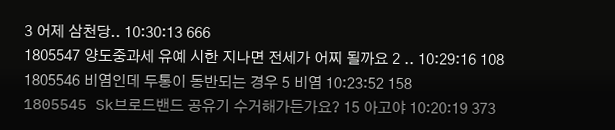3 어제 삼천당.. 10:30:13 666
1805547 양도중과세 유예 시한 지나면 전세가 어찌 될까요 2 .. 10:29:16 108
1805546 비염인데 두통이 동반되는 경우 5 비염 10:23:52 158
1805545 Sk브로드밴드 공유기 수거해가든가요? 15 아고야 10:20:19 373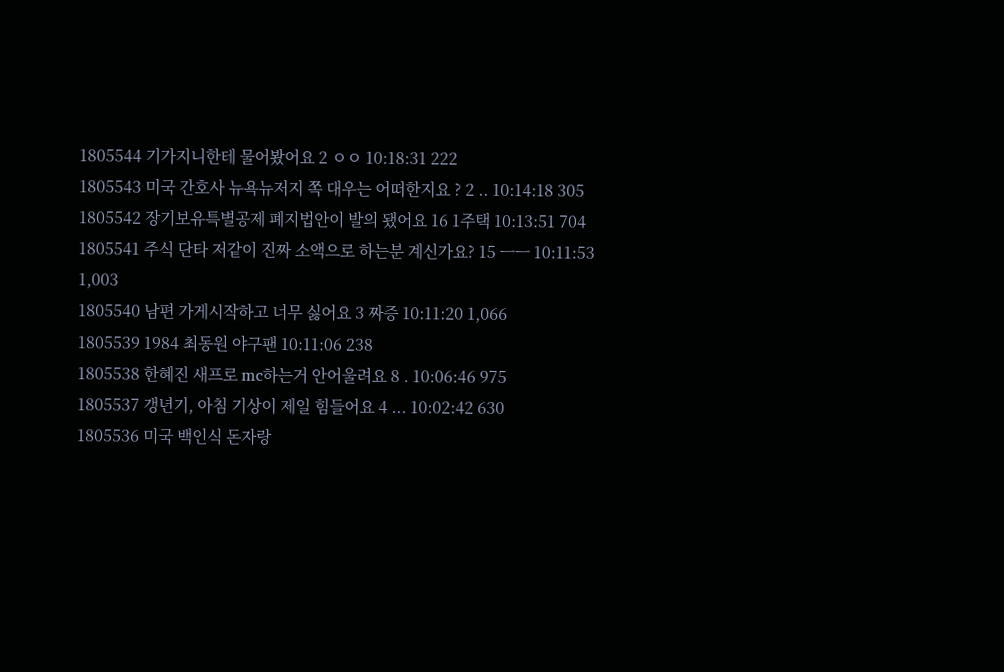1805544 기가지니한테 물어봤어요 2 ㅇㅇ 10:18:31 222
1805543 미국 간호사 뉴욕뉴저지 쪽 대우는 어떠한지요 ? 2 .. 10:14:18 305
1805542 장기보유특별공제 폐지법안이 발의 됐어요 16 1주택 10:13:51 704
1805541 주식 단타 저같이 진짜 소액으로 하는분 계신가요? 15 ㅡㅡ 10:11:53 1,003
1805540 남편 가게시작하고 너무 싫어요 3 짜증 10:11:20 1,066
1805539 1984 최동원 야구팬 10:11:06 238
1805538 한혜진 새프로 mc하는거 안어울려요 8 . 10:06:46 975
1805537 갱년기, 아침 기상이 제일 힘들어요 4 ... 10:02:42 630
1805536 미국 백인식 돈자랑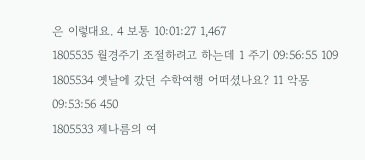은 이렇대요. 4 보통 10:01:27 1,467
1805535 월경주기 조절하려고 하는데 1 주기 09:56:55 109
1805534 옛날에 갔던 수학여행 어떠셨나요? 11 악몽 09:53:56 450
1805533 제나름의 여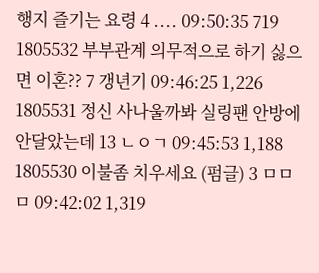행지 즐기는 요령 4 .... 09:50:35 719
1805532 부부관계 의무적으로 하기 싫으면 이혼?? 7 갱년기 09:46:25 1,226
1805531 정신 사나울까봐 실링팬 안방에 안달았는데 13 ㄴㅇㄱ 09:45:53 1,188
1805530 이불좀 치우세요 (펌글) 3 ㅁㅁㅁ 09:42:02 1,319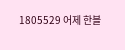1805529 어제 한블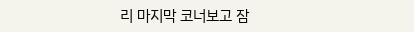리 마지막 코너보고 잠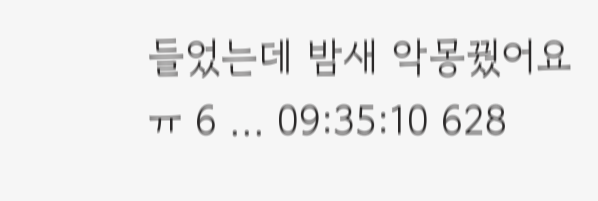들었는데 밤새 악몽꿨어요 ㅠ 6 ... 09:35:10 628